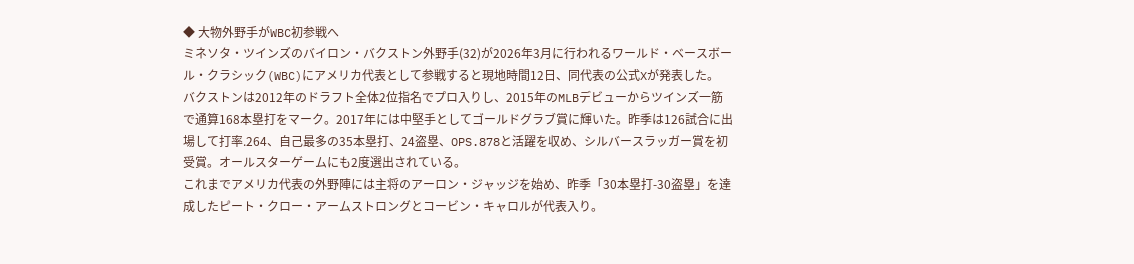◆ 大物外野手がWBC初参戦へ
ミネソタ・ツインズのバイロン・バクストン外野手(32)が2026年3月に行われるワールド・ベースボール・クラシック(WBC)にアメリカ代表として参戦すると現地時間12日、同代表の公式Xが発表した。
バクストンは2012年のドラフト全体2位指名でプロ入りし、2015年のMLBデビューからツインズ一筋で通算168本塁打をマーク。2017年には中堅手としてゴールドグラブ賞に輝いた。昨季は126試合に出場して打率.264、自己最多の35本塁打、24盗塁、OPS.878と活躍を収め、シルバースラッガー賞を初受賞。オールスターゲームにも2度選出されている。
これまでアメリカ代表の外野陣には主将のアーロン・ジャッジを始め、昨季「30本塁打-30盗塁」を達成したピート・クロー・アームストロングとコービン・キャロルが代表入り。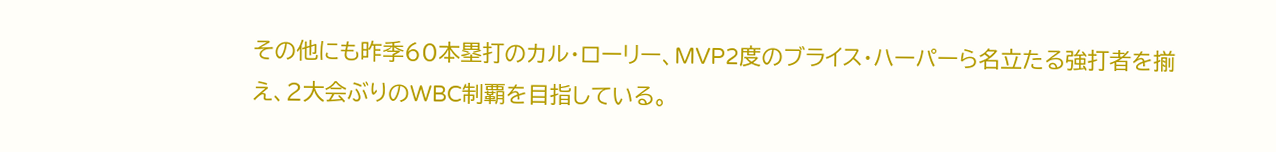その他にも昨季60本塁打のカル・ローリー、MVP2度のブライス・ハーパーら名立たる強打者を揃え、2大会ぶりのWBC制覇を目指している。